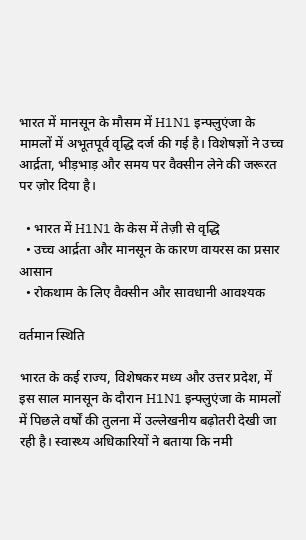भारत में मानसून के मौसम में H1N1 इन्फ्लुएंजा के मामलों में अभूतपूर्व वृद्धि दर्ज की गई है। विशेषज्ञों ने उच्च आर्द्रता, भीड़भाड़ और समय पर वैक्सीन लेने की जरूरत पर ज़ोर दिया है।

  • भारत में H1N1 के केस में तेज़ी से वृद्धि
  • उच्च आर्द्रता और मानसून के कारण वायरस का प्रसार आसान
  • रोकथाम के लिए वैक्सीन और सावधानी आवश्यक

वर्तमान स्थिति

भारत के कई राज्य, विशेषकर मध्य और उत्तर प्रदेश, में इस साल मानसून के दौरान H1N1 इन्फ्लुएंजा के मामलों में पिछले वर्षों की तुलना में उल्लेखनीय बढ़ोतरी देखी जा रही है। स्वास्थ्य अधिकारियों ने बताया कि नमी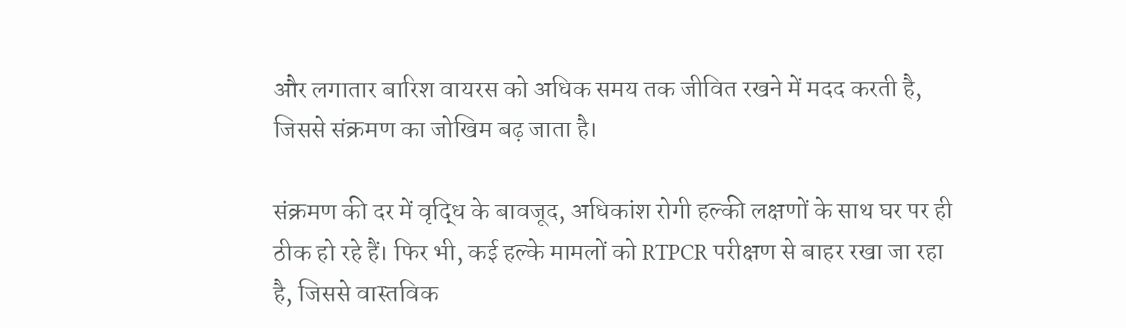और लगातार बारिश वायरस को अधिक समय तक जीवित रखने में मदद करती है, जिससे संक्रमण का जोखिम बढ़ जाता है।

संक्रमण की दर में वृद्धि के बावजूद, अधिकांश रोगी हल्की लक्षणों के साथ घर पर ही ठीक हो रहे हैं। फिर भी, कई हल्के मामलों को RTPCR परीक्षण से बाहर रखा जा रहा है, जिससे वास्तविक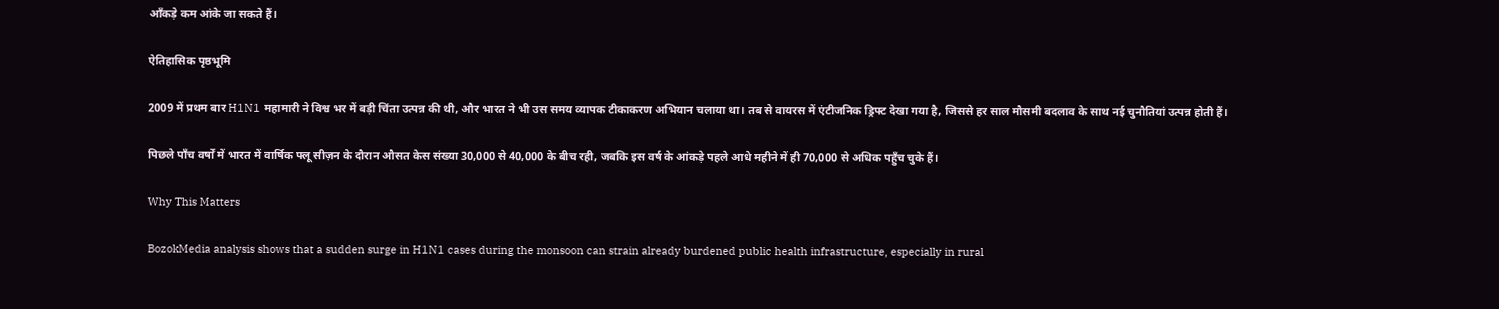आँकड़े कम आंके जा सकते हैं।

ऐतिहासिक पृष्ठभूमि

2009 में प्रथम बार H1N1 महामारी ने विश्व भर में बड़ी चिंता उत्पन्न की थी, और भारत ने भी उस समय व्यापक टीकाकरण अभियान चलाया था। तब से वायरस में एंटीजनिक ड्रिफ्ट देखा गया है, जिससे हर साल मौसमी बदलाव के साथ नई चुनौतियां उत्पन्न होती हैं।

पिछले पाँच वर्षों में भारत में वार्षिक फ्लू सीज़न के दौरान औसत केस संख्या 30,000 से 40,000 के बीच रही, जबकि इस वर्ष के आंकड़े पहले आधे महीने में ही 70,000 से अधिक पहुँच चुके हैं।

Why This Matters

BozokMedia analysis shows that a sudden surge in H1N1 cases during the monsoon can strain already burdened public health infrastructure, especially in rural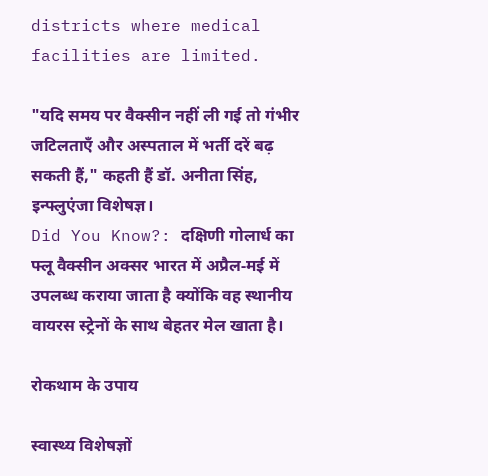districts where medical facilities are limited.

"यदि समय पर वैक्सीन नहीं ली गई तो गंभीर जटिलताएँ और अस्पताल में भर्ती दरें बढ़ सकती हैं," कहती हैं डॉ. अनीता सिंह, इन्फ्लुएंजा विशेषज्ञ।
Did You Know?: दक्षिणी गोलार्ध का फ्लू वैक्सीन अक्सर भारत में अप्रैल‑मई में उपलब्ध कराया जाता है क्योंकि वह स्थानीय वायरस स्ट्रेनों के साथ बेहतर मेल खाता है।

रोकथाम के उपाय

स्वास्थ्य विशेषज्ञों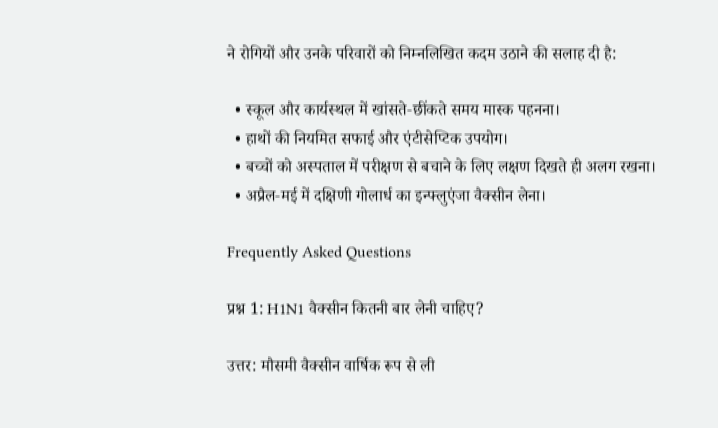ने रोगियों और उनके परिवारों को निम्नलिखित कदम उठाने की सलाह दी है:

  • स्कूल और कार्यस्थल में खांसते‑छींकते समय मास्क पहनना।
  • हाथों की नियमित सफाई और एंटीसेप्टिक उपयोग।
  • बच्चों को अस्पताल में परीक्षण से बचाने के लिए लक्षण दिखते ही अलग रखना।
  • अप्रैल‑मई में दक्षिणी गोलार्ध का इन्फ्लुएंजा वैक्सीन लेना।

Frequently Asked Questions

प्रश्न 1: H1N1 वैक्सीन कितनी बार लेनी चाहिए?

उत्तर: मौसमी वैक्सीन वार्षिक रूप से ली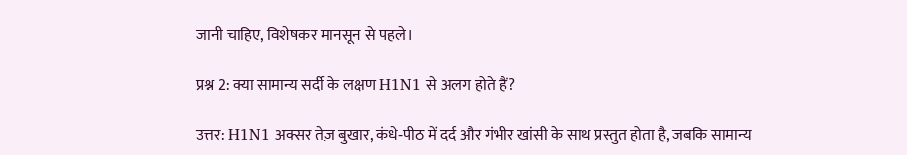जानी चाहिए, विशेषकर मानसून से पहले।

प्रश्न 2: क्या सामान्य सर्दी के लक्षण H1N1 से अलग होते हैं?

उत्तर: H1N1 अक्सर तेज़ बुखार, कंधे‑पीठ में दर्द और गंभीर खांसी के साथ प्रस्तुत होता है, जबकि सामान्य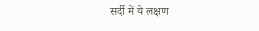सर्दी में ये लक्षण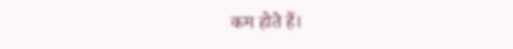कम होते हैं।